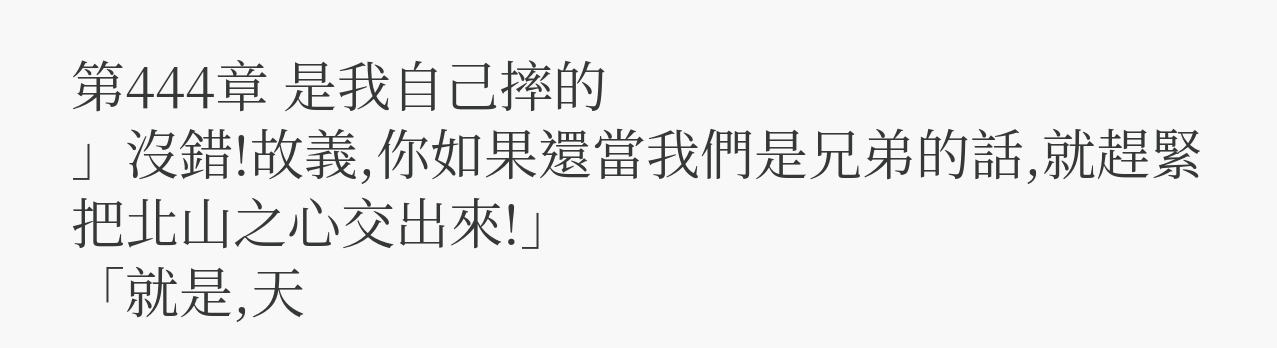第444章 是我自己摔的
」沒錯!故義,你如果還當我們是兄弟的話,就趕緊把北山之心交出來!」
「就是,天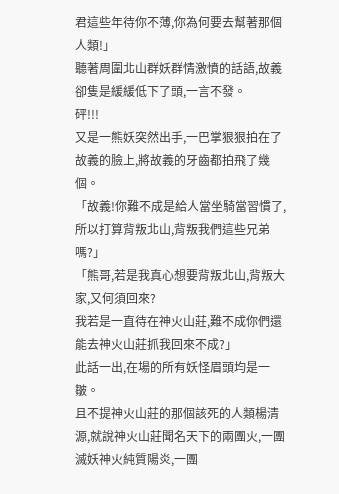君這些年待你不薄,你為何要去幫著那個人類!」
聽著周圍北山群妖群情激憤的話語,故義卻隻是緩緩低下了頭,一言不發。
砰!!!
又是一熊妖突然出手,一巴掌狠狠拍在了故義的臉上,將故義的牙齒都拍飛了幾個。
「故義!你難不成是給人當坐騎當習慣了,所以打算背叛北山,背叛我們這些兄弟嗎?」
「熊哥,若是我真心想要背叛北山,背叛大家,又何須回來?
我若是一直待在神火山莊,難不成你們還能去神火山莊抓我回來不成?」
此話一出,在場的所有妖怪眉頭均是一皺。
且不提神火山莊的那個該死的人類楊清源,就說神火山莊聞名天下的兩團火,一團滅妖神火純質陽炎,一團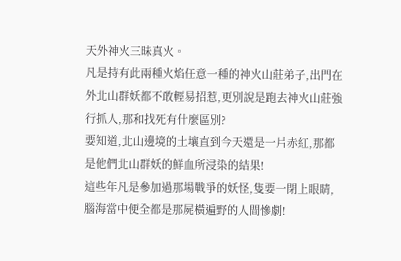天外神火三昧真火。
凡是持有此兩種火焰任意一種的神火山莊弟子,出門在外北山群妖都不敢輕易招惹,更別說是跑去神火山莊強行抓人,那和找死有什麼區別?
要知道,北山邊境的土壤直到今天還是一片赤紅,那都是他們北山群妖的鮮血所浸染的結果!
這些年凡是參加過那場戰爭的妖怪,隻要一閉上眼睛,腦海當中便全都是那屍橫遍野的人間慘劇!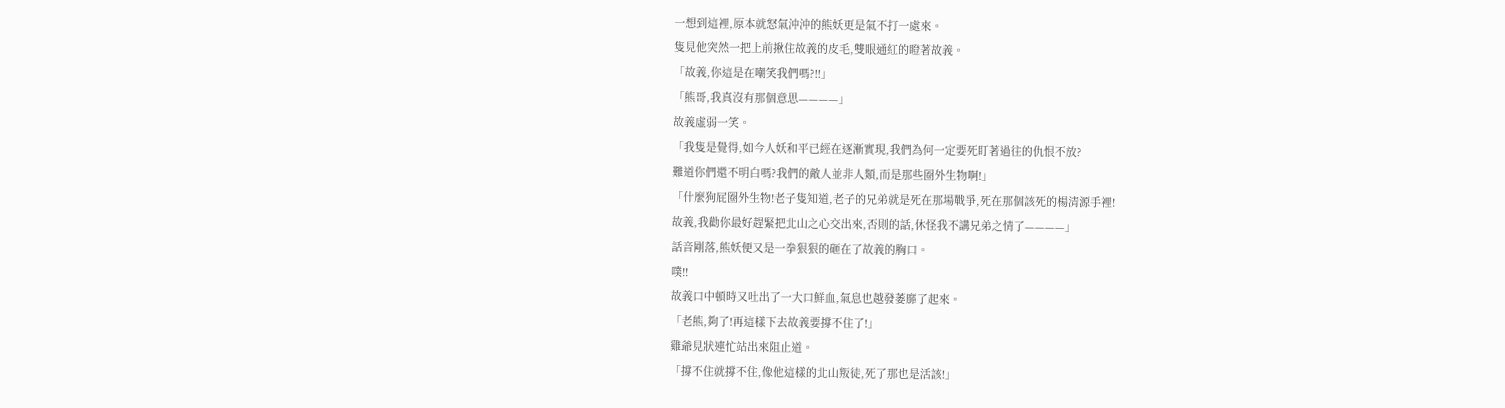一想到這裡,原本就怒氣沖沖的熊妖更是氣不打一處來。
隻見他突然一把上前揪住故義的皮毛,雙眼通紅的瞪著故義。
「故義,你這是在嘲笑我們嗎?!!」
「熊哥,我真沒有那個意思————」
故義虛弱一笑。
「我隻是覺得,如今人妖和平已經在逐漸實現,我們為何一定要死盯著過往的仇恨不放?
難道你們還不明白嗎?我們的敵人並非人類,而是那些圈外生物啊!」
「什麼狗屁圈外生物!老子隻知道,老子的兄弟就是死在那場戰爭,死在那個該死的楊清源手裡!
故義,我勸你最好趕緊把北山之心交出來,否則的話,休怪我不講兄弟之情了————」
話音剛落,熊妖便又是一拳狠狠的砸在了故義的胸口。
噗!!
故義口中頓時又吐出了一大口鮮血,氣息也越發萎靡了起來。
「老熊,夠了!再這樣下去故義要撐不住了!」
雞爺見狀連忙站出來阻止道。
「撐不住就撐不住,像他這樣的北山叛徒,死了那也是活該!」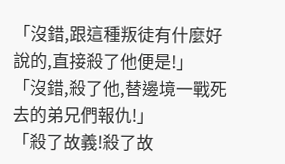「沒錯,跟這種叛徒有什麼好說的,直接殺了他便是!」
「沒錯,殺了他,替邊境一戰死去的弟兄們報仇!」
「殺了故義!殺了故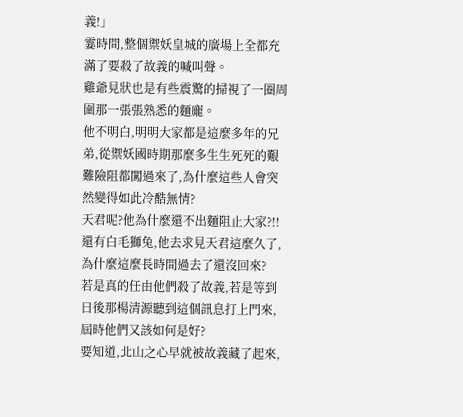義!」
霎時間,整個禦妖皇城的廣場上全都充滿了要殺了故義的喊叫聲。
雞爺見狀也是有些震驚的掃視了一圈周圍那一張張熟悉的麵龐。
他不明白,明明大家都是這麼多年的兄弟,從禦妖國時期那麼多生生死死的艱難險阻都闖過來了,為什麼這些人會突然變得如此冷酷無情?
天君呢?他為什麼還不出麵阻止大家?!!
還有白毛獅兔,他去求見天君這麼久了,為什麼這麼長時間過去了還沒回來?
若是真的任由他們殺了故義,若是等到日後那楊清源聽到這個訊息打上門來,屆時他們又該如何是好?
要知道,北山之心早就被故義藏了起來,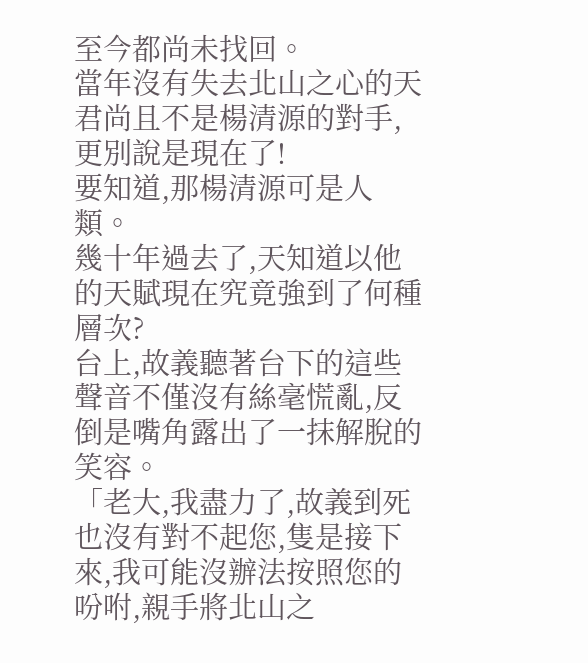至今都尚未找回。
當年沒有失去北山之心的天君尚且不是楊清源的對手,更別說是現在了!
要知道,那楊清源可是人類。
幾十年過去了,天知道以他的天賦現在究竟強到了何種層次?
台上,故義聽著台下的這些聲音不僅沒有絲毫慌亂,反倒是嘴角露出了一抹解脫的笑容。
「老大,我盡力了,故義到死也沒有對不起您,隻是接下來,我可能沒辦法按照您的吩咐,親手將北山之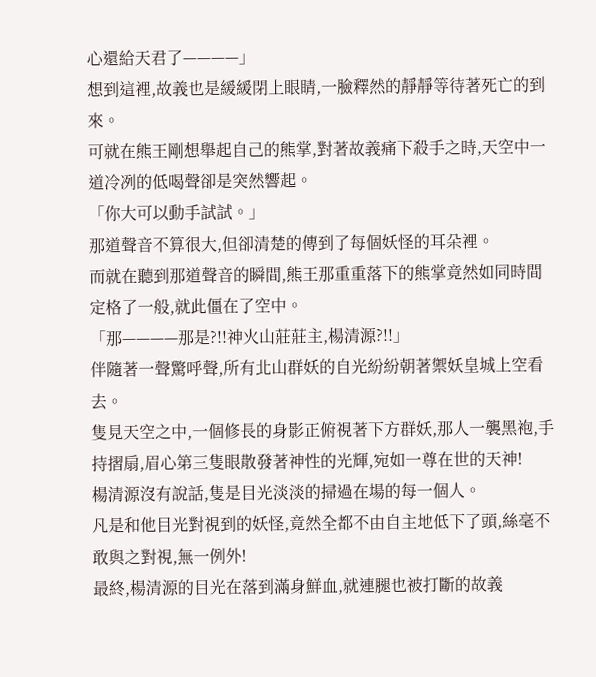心還給天君了————」
想到這裡,故義也是緩緩閉上眼睛,一臉釋然的靜靜等待著死亡的到來。
可就在熊王剛想舉起自己的熊掌,對著故義痛下殺手之時,天空中一道冷冽的低喝聲卻是突然響起。
「你大可以動手試試。」
那道聲音不算很大,但卻清楚的傳到了每個妖怪的耳朵裡。
而就在聽到那道聲音的瞬間,熊王那重重落下的熊掌竟然如同時間定格了一般,就此僵在了空中。
「那————那是?!!神火山莊莊主,楊清源?!!」
伴隨著一聲驚呼聲,所有北山群妖的自光紛紛朝著禦妖皇城上空看去。
隻見天空之中,一個修長的身影正俯視著下方群妖,那人一襲黑袍,手持摺扇,眉心第三隻眼散發著神性的光輝,宛如一尊在世的天神!
楊清源沒有說話,隻是目光淡淡的掃過在場的每一個人。
凡是和他目光對視到的妖怪,竟然全都不由自主地低下了頭,絲毫不敢與之對視,無一例外!
最終,楊清源的目光在落到滿身鮮血,就連腿也被打斷的故義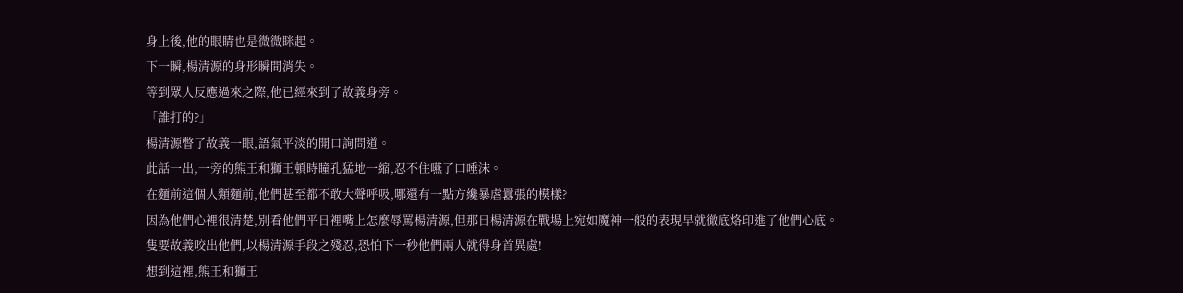身上後,他的眼睛也是微微眯起。
下一瞬,楊清源的身形瞬間消失。
等到眾人反應過來之際,他已經來到了故義身旁。
「誰打的?」
楊清源瞥了故義一眼,語氣平淡的開口詢問道。
此話一出,一旁的熊王和獅王頓時瞳孔猛地一縮,忍不住嚥了口唾沫。
在麵前這個人類麵前,他們甚至都不敢大聲呼吸,哪還有一點方纔暴虐囂張的模樣?
因為他們心裡很清楚,別看他們平日裡嘴上怎麼辱罵楊清源,但那日楊清源在戰場上宛如魔神一般的表現早就徹底烙印進了他們心底。
隻要故義咬出他們,以楊清源手段之殘忍,恐怕下一秒他們兩人就得身首異處!
想到這裡,熊王和獅王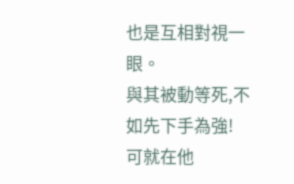也是互相對視一眼。
與其被動等死,不如先下手為強!
可就在他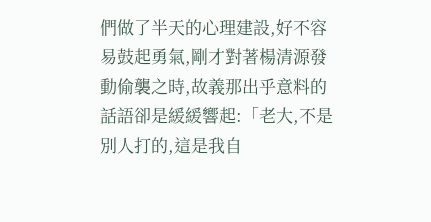們做了半天的心理建設,好不容易鼓起勇氣,剛才對著楊清源發動偷襲之時,故義那出乎意料的話語卻是緩緩響起:「老大,不是別人打的,這是我自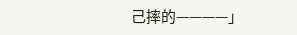己摔的————」